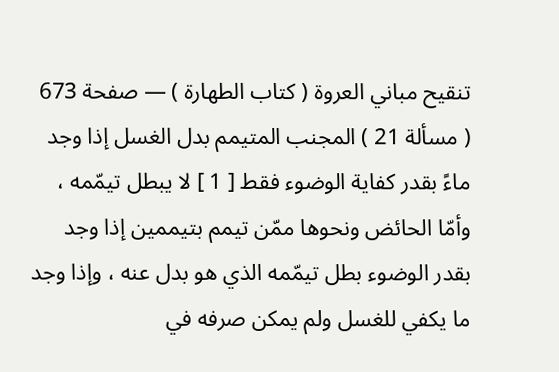تنقيح مباني العروة ( كتاب الطهارة ) — صفحة 673
( مسألة 21 ) المجنب المتيمم بدل الغسل إذا وجد ماءً بقدر كفاية الوضوء فقط [ 1 ] لا يبطل تيمّمه ، وأمّا الحائض ونحوها ممّن تيمم بتيممين إذا وجد بقدر الوضوء بطل تيمّمه الذي هو بدل عنه ، وإذا وجد ما يكفي للغسل ولم يمكن صرفه في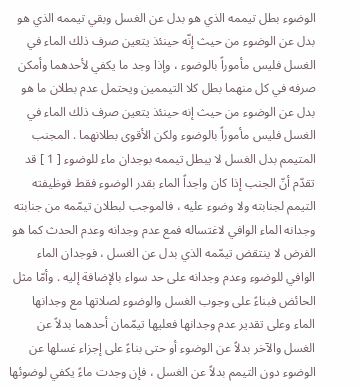الوضوء بطل تيممه الذي هو بدل عن الغسل وبقي تيممه الذي هو بدل عن الوضوء من حيث إنّه حينئذ يتعين صرف ذلك الماء في الغسل فليس مأموراً بالوضوء ، وإذا وجد ما يكفي لأحدهما وأمكن صرفه في كل منهما بطل كلا التيممين ويحتمل عدم بطلان ما هو بدل عن الوضوء من حيث إنه حينئذ يتعين صرف ذلك الماء في الغسل فليس مأموراً بالوضوء ولكن الأقوى بطلانهما . المجنب المتيمم بدل الغسل لا يبطل تيممه بوجدان ماء للوضوء [ 1 ] قد تقدّم أنّ الجنب إذا كان واجداً الماء بقدر الوضوء فقط فوظيفته التيمم لجنابته ولا وضوء عليه ، فالموجب لبطلان تيمّمه من جنابته وجدانه الماء الوافي لاغتساله فمع عدم وجدانه وعدم الحدث كما هو الفرض لا ينتقض تيمّمه الذي بدل عن الغسل ، فوجدان الماء الوافي للوضوء وعدم وجدانه على حد سواء بالإضافة إليه . وأمّا مثل الحائض فبناءً على وجوب الغسل والوضوء لصلاتها مع وجدانها الماء وعلى تقدير عدم وجدانها فعليها تيمّمان أحدهما بدلاً عن الغسل والآخر بدلاً عن الوضوء أو حتى بناءً على إجزاء غسلها عن الوضوء دون التيمم بدلاً عن الغسل ، فإن وجدت ماءً يكفي لوضوئها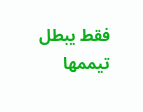فقط يبطل تيممها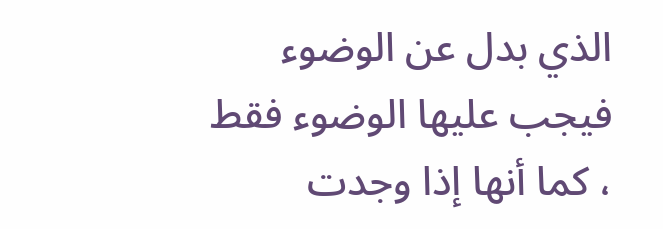الذي بدل عن الوضوء فيجب عليها الوضوء فقط ، كما أنها إذا وجدت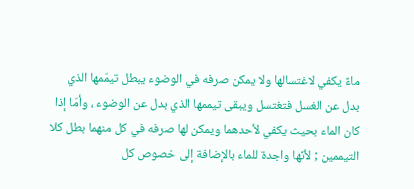ماءً يكفي لاغتسالها ولا يمكن صرفه في الوضوء يبطل تيمّمها الذي بدل عن الغسل فتغتسل ويبقى تيممها الذي بدل عن الوضوء ، وأمّا إذا كان الماء بحيث يكفي لأحدهما ويمكن لها صرفه في كل منهما بطل كلا التيممين ; لأنّها واجدة للماء بالإضافة إلى خصوص كل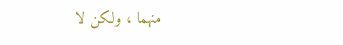منهما ، ولكن لا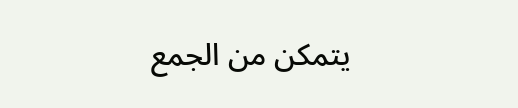يتمكن من الجمع